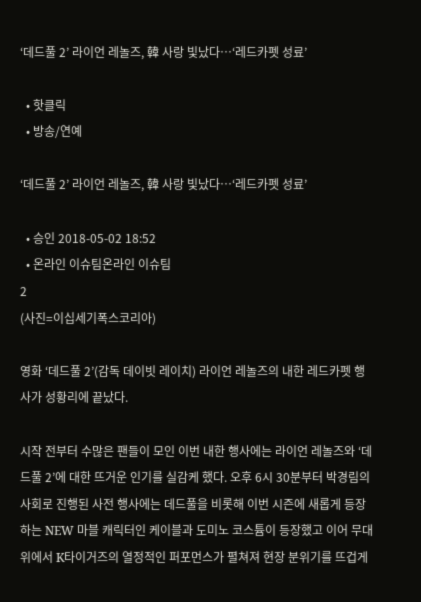‘데드풀 2’ 라이언 레놀즈, 韓 사랑 빛났다…‘레드카펫 성료’

  • 핫클릭
  • 방송/연예

‘데드풀 2’ 라이언 레놀즈, 韓 사랑 빛났다…‘레드카펫 성료’

  • 승인 2018-05-02 18:52
  • 온라인 이슈팀온라인 이슈팀
2
(사진=이십세기폭스코리아)

영화 ‘데드풀 2’(감독 데이빗 레이치) 라이언 레놀즈의 내한 레드카펫 행사가 성황리에 끝났다.

시작 전부터 수많은 팬들이 모인 이번 내한 행사에는 라이언 레놀즈와 ‘데드풀 2’에 대한 뜨거운 인기를 실감케 했다. 오후 6시 30분부터 박경림의 사회로 진행된 사전 행사에는 데드풀을 비롯해 이번 시즌에 새롭게 등장하는 NEW 마블 캐릭터인 케이블과 도미노 코스튬이 등장했고 이어 무대 위에서 K타이거즈의 열정적인 퍼포먼스가 펼쳐져 현장 분위기를 뜨겁게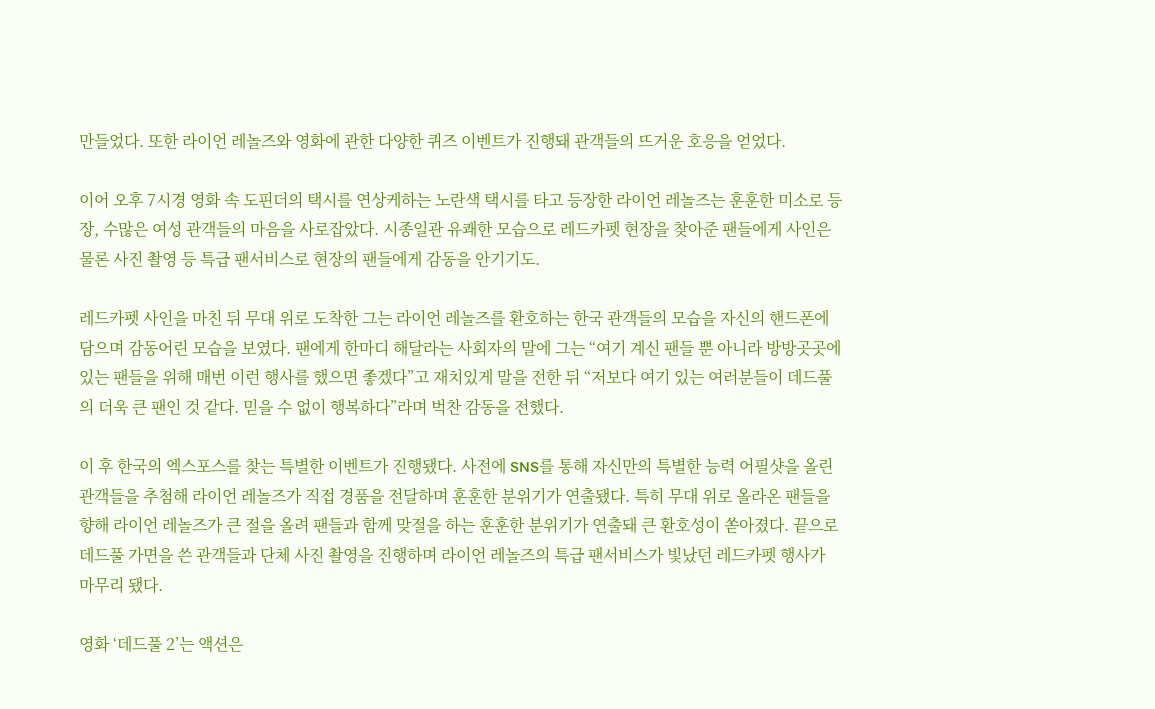만들었다. 또한 라이언 레놀즈와 영화에 관한 다양한 퀴즈 이벤트가 진행돼 관객들의 뜨거운 호응을 얻었다.

이어 오후 7시경 영화 속 도핀더의 택시를 연상케하는 노란색 택시를 타고 등장한 라이언 레놀즈는 훈훈한 미소로 등장, 수많은 여성 관객들의 마음을 사로잡았다. 시종일관 유쾌한 모습으로 레드카펫 현장을 찾아준 팬들에게 사인은 물론 사진 촬영 등 특급 팬서비스로 현장의 팬들에게 감동을 안기기도.

레드카펫 사인을 마친 뒤 무대 위로 도착한 그는 라이언 레놀즈를 환호하는 한국 관객들의 모습을 자신의 핸드폰에 담으며 감동어린 모습을 보였다. 팬에게 한마디 해달라는 사회자의 말에 그는 “여기 계신 팬들 뿐 아니라 방방곳곳에 있는 팬들을 위해 매번 이런 행사를 했으면 좋겠다”고 재치있게 말을 전한 뒤 “저보다 여기 있는 여러분들이 데드풀의 더욱 큰 팬인 것 같다. 믿을 수 없이 행복하다”라며 벅찬 감동을 전했다.

이 후 한국의 엑스포스를 찾는 특별한 이벤트가 진행됐다. 사전에 SNS를 통해 자신만의 특별한 능력 어필샷을 올린 관객들을 추첨해 라이언 레놀즈가 직접 경품을 전달하며 훈훈한 분위기가 연출됐다. 특히 무대 위로 올라온 팬들을 향해 라이언 레놀즈가 큰 절을 올려 팬들과 함께 맞절을 하는 훈훈한 분위기가 연출돼 큰 환호성이 쏟아졌다. 끝으로 데드풀 가면을 쓴 관객들과 단체 사진 촬영을 진행하며 라이언 레놀즈의 특급 팬서비스가 빛났던 레드카펫 행사가 마무리 됐다.

영화 ‘데드풀 2’는 액션은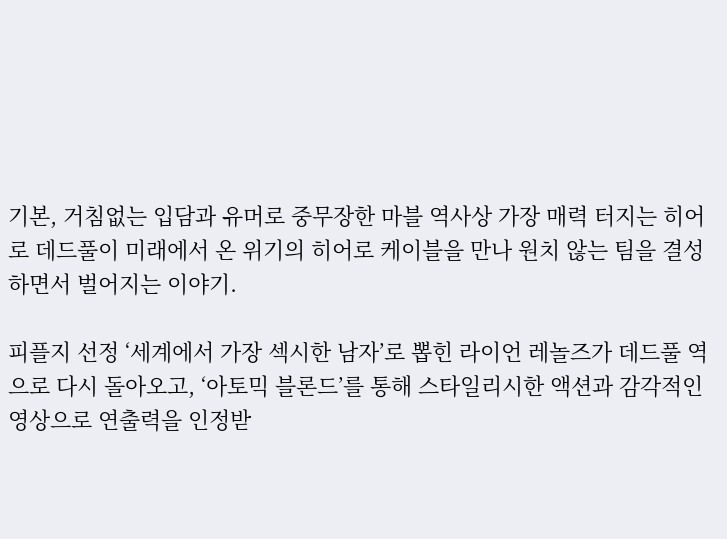기본, 거침없는 입담과 유머로 중무장한 마블 역사상 가장 매력 터지는 히어로 데드풀이 미래에서 온 위기의 히어로 케이블을 만나 원치 않는 팀을 결성하면서 벌어지는 이야기.

피플지 선정 ‘세계에서 가장 섹시한 남자’로 뽑힌 라이언 레놀즈가 데드풀 역으로 다시 돌아오고, ‘아토믹 블론드’를 통해 스타일리시한 액션과 감각적인 영상으로 연출력을 인정받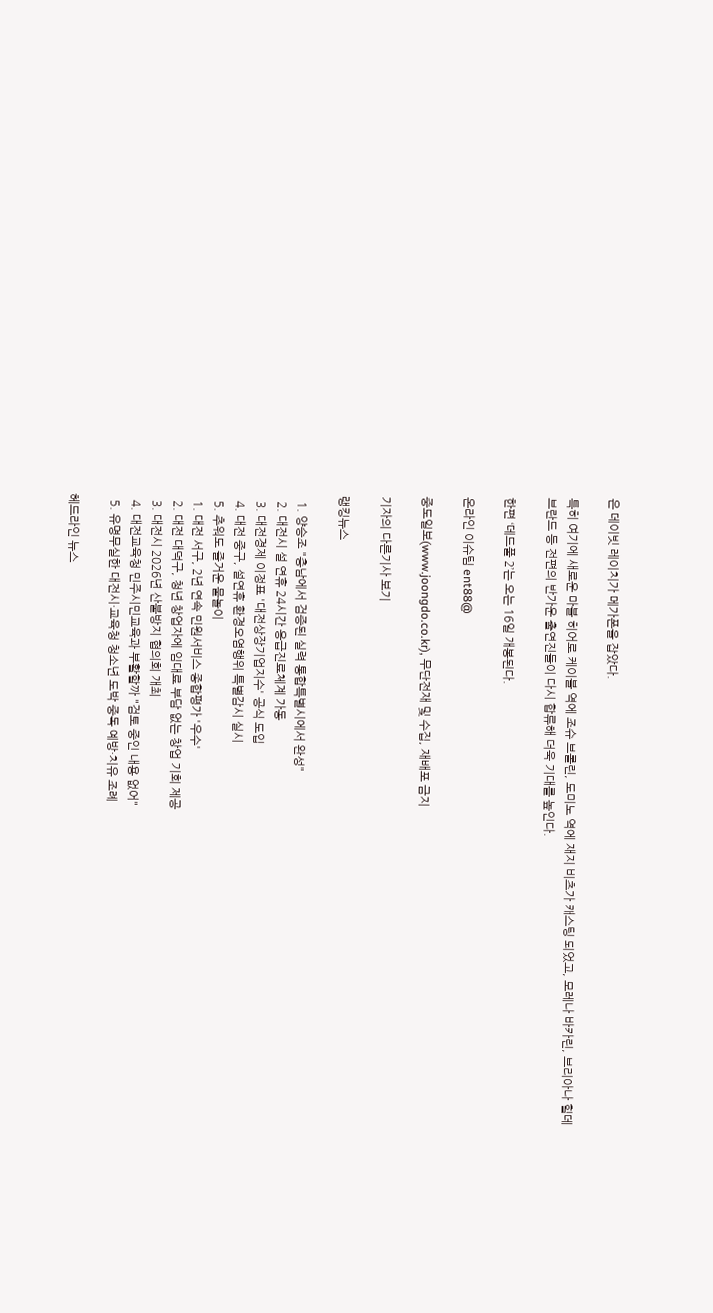은 데이빗 레이치가 메가폰을 잡았다.

특히 여기에 새로운 마블 히어로 케이블 역에 조슈 브롤린, 도미노 역에 재지 비츠가 캐스팅 되었고, 모레나 바카린, 브리아나 힐데브란드 등 전편의 반가운 출연진들이 다시 합류해 더욱 기대를 높인다.

한편 ‘데드풀 2’는 오는 16일 개봉된다.

온라인 이슈팀 ent88@

중도일보(www.joongdo.co.kr), 무단전재 및 수집, 재배포 금지

기자의 다른기사 보기

랭킹뉴스

  1. 양승조 "충남에서 검증된 실력 통합특별시에서 완성"
  2. 대전시 설 연휴 24시간 응급진료체계 가동
  3. 대전경제 이정표 '대전상장기업지수' 공식 도입
  4. 대전 중구, 설연휴 환경오염행위 특별감시 실시
  5. 추워도 즐거운 물놀이
  1. 대전 서구, 2년 연속 민원서비스 종합평가 '우수'
  2. 대전 대덕구, 청년 창업자에 임대료 부담 없는 창업 기회 제공
  3. 대전시 2026년 산불방지 협의회 개최
  4. 대전교육청 민주시민교육과 부활할까 "검토 중인 내용 없어"
  5. 유명무실한 대전시·교육청 청소년 도박 중독 예방·치유 조례

헤드라인 뉴스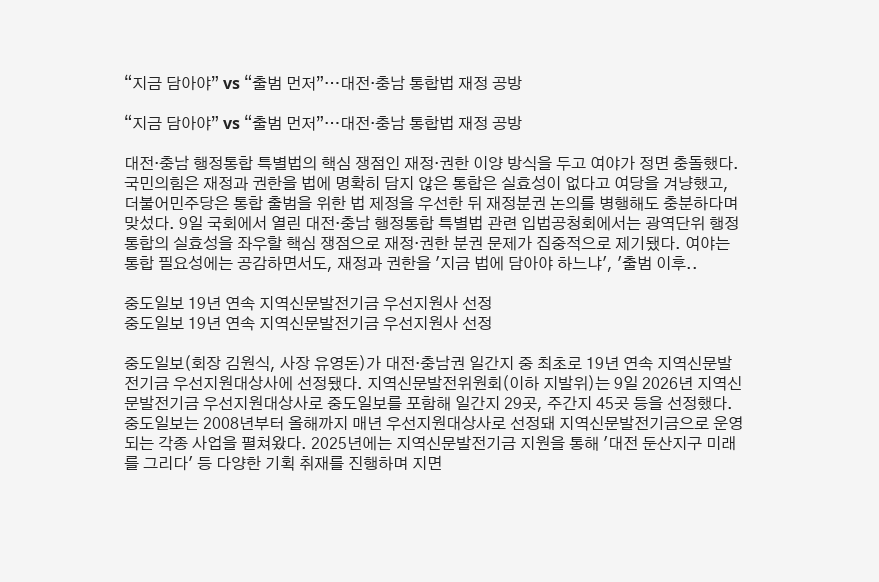“지금 담아야” vs “출범 먼저”…대전·충남 통합법 재정 공방

“지금 담아야” vs “출범 먼저”…대전·충남 통합법 재정 공방

대전·충남 행정통합 특별법의 핵심 쟁점인 재정·권한 이양 방식을 두고 여야가 정면 충돌했다. 국민의힘은 재정과 권한을 법에 명확히 담지 않은 통합은 실효성이 없다고 여당을 겨냥했고, 더불어민주당은 통합 출범을 위한 법 제정을 우선한 뒤 재정분권 논의를 병행해도 충분하다며 맞섰다. 9일 국회에서 열린 대전·충남 행정통합 특별법 관련 입법공청회에서는 광역단위 행정통합의 실효성을 좌우할 핵심 쟁점으로 재정·권한 분권 문제가 집중적으로 제기됐다. 여야는 통합 필요성에는 공감하면서도, 재정과 권한을 '지금 법에 담아야 하느냐', '출범 이후..

중도일보 19년 연속 지역신문발전기금 우선지원사 선정
중도일보 19년 연속 지역신문발전기금 우선지원사 선정

중도일보(회장 김원식, 사장 유영돈)가 대전·충남권 일간지 중 최초로 19년 연속 지역신문발전기금 우선지원대상사에 선정됐다. 지역신문발전위원회(이하 지발위)는 9일 2026년 지역신문발전기금 우선지원대상사로 중도일보를 포함해 일간지 29곳, 주간지 45곳 등을 선정했다. 중도일보는 2008년부터 올해까지 매년 우선지원대상사로 선정돼 지역신문발전기금으로 운영되는 각종 사업을 펼쳐왔다. 2025년에는 지역신문발전기금 지원을 통해 '대전 둔산지구 미래를 그리다' 등 다양한 기획 취재를 진행하며 지면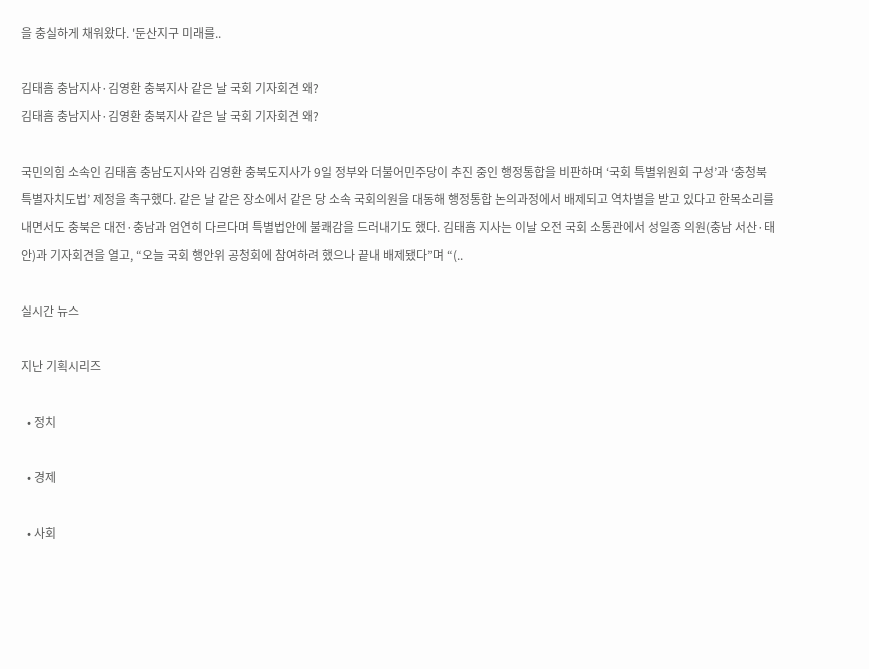을 충실하게 채워왔다. '둔산지구 미래를..

김태흠 충남지사·김영환 충북지사 같은 날 국회 기자회견 왜?
김태흠 충남지사·김영환 충북지사 같은 날 국회 기자회견 왜?

국민의힘 소속인 김태흠 충남도지사와 김영환 충북도지사가 9일 정부와 더불어민주당이 추진 중인 행정통합을 비판하며 ‘국회 특별위원회 구성’과 ‘충청북특별자치도법’ 제정을 촉구했다. 같은 날 같은 장소에서 같은 당 소속 국회의원을 대동해 행정통합 논의과정에서 배제되고 역차별을 받고 있다고 한목소리를 내면서도 충북은 대전·충남과 엄연히 다르다며 특별법안에 불쾌감을 드러내기도 했다. 김태흠 지사는 이날 오전 국회 소통관에서 성일종 의원(충남 서산·태안)과 기자회견을 열고, “오늘 국회 행안위 공청회에 참여하려 했으나 끝내 배제됐다”며 “(..

실시간 뉴스

지난 기획시리즈

  • 정치

  • 경제

  • 사회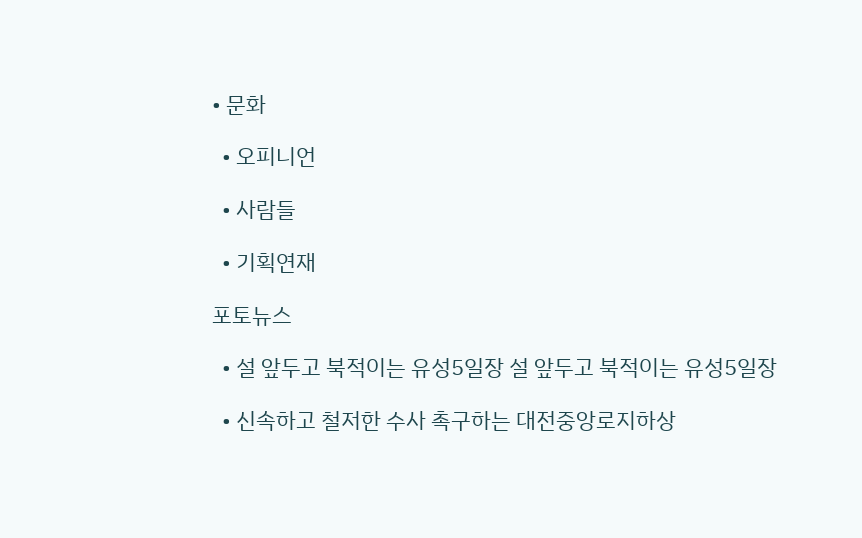• 문화

  • 오피니언

  • 사람들

  • 기획연재

포토뉴스

  • 설 앞두고 북적이는 유성5일장 설 앞두고 북적이는 유성5일장

  • 신속하고 철저한 수사 촉구하는 대전중앙로지하상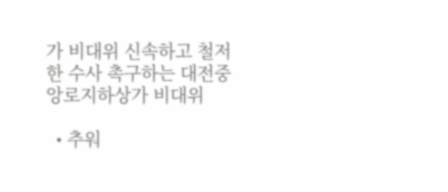가 비대위 신속하고 철저한 수사 촉구하는 대전중앙로지하상가 비대위

  • 추워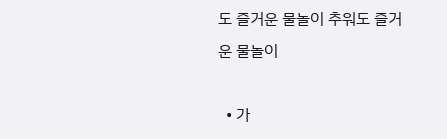도 즐거운 물놀이 추워도 즐거운 물놀이

  • 가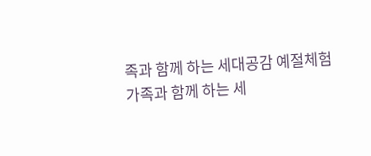족과 함께 하는 세대공감 예절체험 가족과 함께 하는 세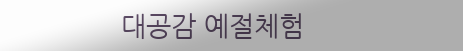대공감 예절체험